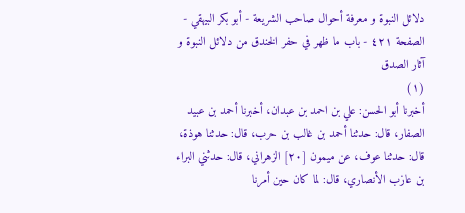دلائل النبوة و معرفة أحوال صاحب الشريعة - أبو بكر البيهقي - الصفحة ٤٢١ - باب ما ظهر في حفر الخندق من دلائل النبوة و آثار الصدق
(١)
أخبرنا أبو الحسن: علي بن احمد بن عبدان، أخبرنا أحمد بن عبيد الصفار، قال: حدثنا أحمد بن غالب بن حرب، قال: حدثنا هوذة، قال: حدثنا عوف، عن ميمون [٢٠] الزهراني، قال: حدثني البراء بن عازب الأنصاري، قال: لما كان حين أمرنا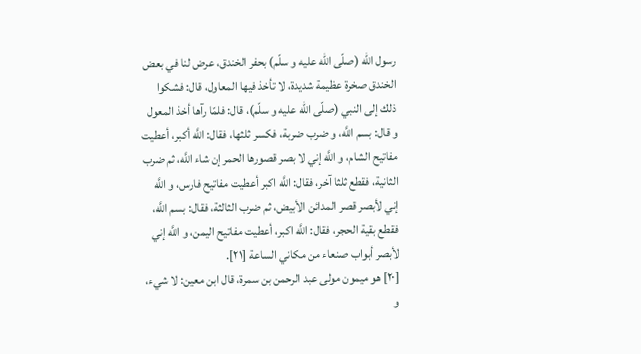رسول اللّه (صلّى اللّه عليه و سلّم) بحفر الخندق، عرض لنا في بعض الخندق صخرة عظيمة شديدة، لا تأخذ فيها المعاول، قال: فشكوا ذلك إلى النبي (صلّى اللّه عليه و سلّم)، قال: فلمّا رآها أخذ المعول و قال: بسم اللَّه، و ضرب ضربة، فكسر ثلثها، فقال: اللَّه أكبر، أعطيت مفاتيح الشام، و اللَّه إني لا بصر قصورها الحمر إن شاء اللَّه، ثم ضرب الثانية، فقطع ثلثا آخر، فقال: اللَّه اكبر أعطيت مفاتيح فارس، و اللَّه إني لأبصر قصر المدائن الأبيض، ثم ضرب الثالثة، فقال: بسم اللَّه، فقطع بقية الحجر، فقال: اللَّه اكبر، أعطيت مفاتيح اليمن، و اللَّه إني لأبصر أبواب صنعاء من مكاني الساعة [٢١].
[٢٠] هو ميمون مولى عبد الرحمن بن سمرة، قال ابن معين: لا شيء، و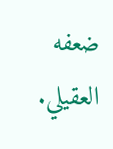ضعفه العقيلي.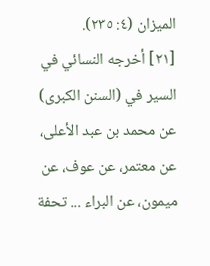الميزان (٤: ٢٣٥).
[٢١] أخرجه النسائي في السير في (السنن الكبرى) عن محمد بن عبد الأعلى، عن معتمر، عن عوف، عن ميمون، عن البراء ... تحفة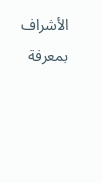الأشراف بمعرفة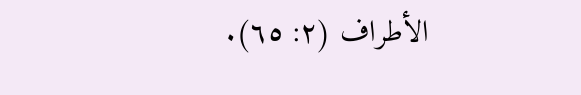الأطراف (٢: ٦٥).